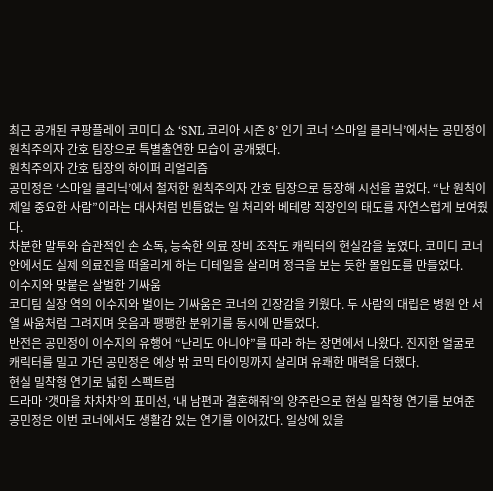최근 공개된 쿠팡플레이 코미디 쇼 ‘SNL 코리아 시즌 8’ 인기 코너 ‘스마일 클리닉’에서는 공민정이 원칙주의자 간호 팀장으로 특별출연한 모습이 공개됐다.
원칙주의자 간호 팀장의 하이퍼 리얼리즘
공민정은 ‘스마일 클리닉’에서 철저한 원칙주의자 간호 팀장으로 등장해 시선을 끌었다. “난 원칙이 제일 중요한 사람”이라는 대사처럼 빈틈없는 일 처리와 베테랑 직장인의 태도를 자연스럽게 보여줬다.
차분한 말투와 습관적인 손 소독, 능숙한 의료 장비 조작도 캐릭터의 현실감을 높였다. 코미디 코너 안에서도 실제 의료진을 떠올리게 하는 디테일을 살리며 정극을 보는 듯한 몰입도를 만들었다.
이수지와 맞붙은 살벌한 기싸움
코디팀 실장 역의 이수지와 벌이는 기싸움은 코너의 긴장감을 키웠다. 두 사람의 대립은 병원 안 서열 싸움처럼 그려지며 웃음과 팽팽한 분위기를 동시에 만들었다.
반전은 공민정이 이수지의 유행어 “난리도 아니야”를 따라 하는 장면에서 나왔다. 진지한 얼굴로 캐릭터를 밀고 가던 공민정은 예상 밖 코믹 타이밍까지 살리며 유쾌한 매력을 더했다.
현실 밀착형 연기로 넓힌 스펙트럼
드라마 ‘갯마을 차차차’의 표미선, ‘내 남편과 결혼해줘’의 양주란으로 현실 밀착형 연기를 보여준 공민정은 이번 코너에서도 생활감 있는 연기를 이어갔다. 일상에 있을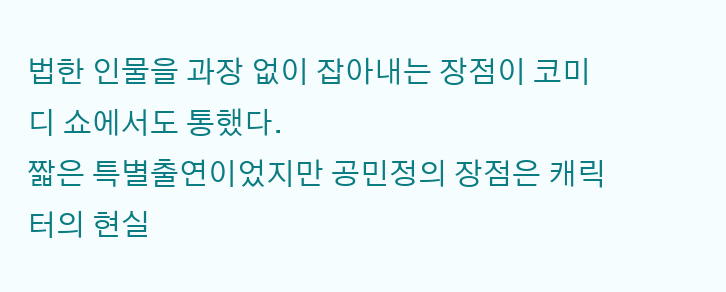법한 인물을 과장 없이 잡아내는 장점이 코미디 쇼에서도 통했다.
짧은 특별출연이었지만 공민정의 장점은 캐릭터의 현실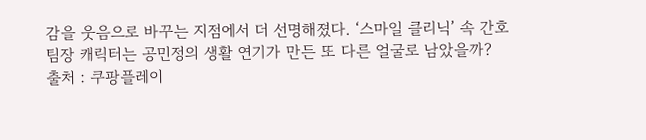감을 웃음으로 바꾸는 지점에서 더 선명해졌다. ‘스마일 클리닉’ 속 간호 팀장 캐릭터는 공민정의 생활 연기가 만든 또 다른 얼굴로 남았을까?
출처 : 쿠팡플레이